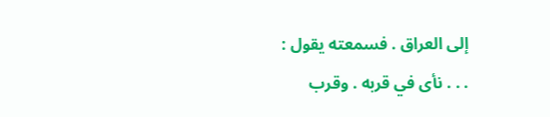إلى العراق . فسمعته يقول :
. . . نأى في قربه . وقرب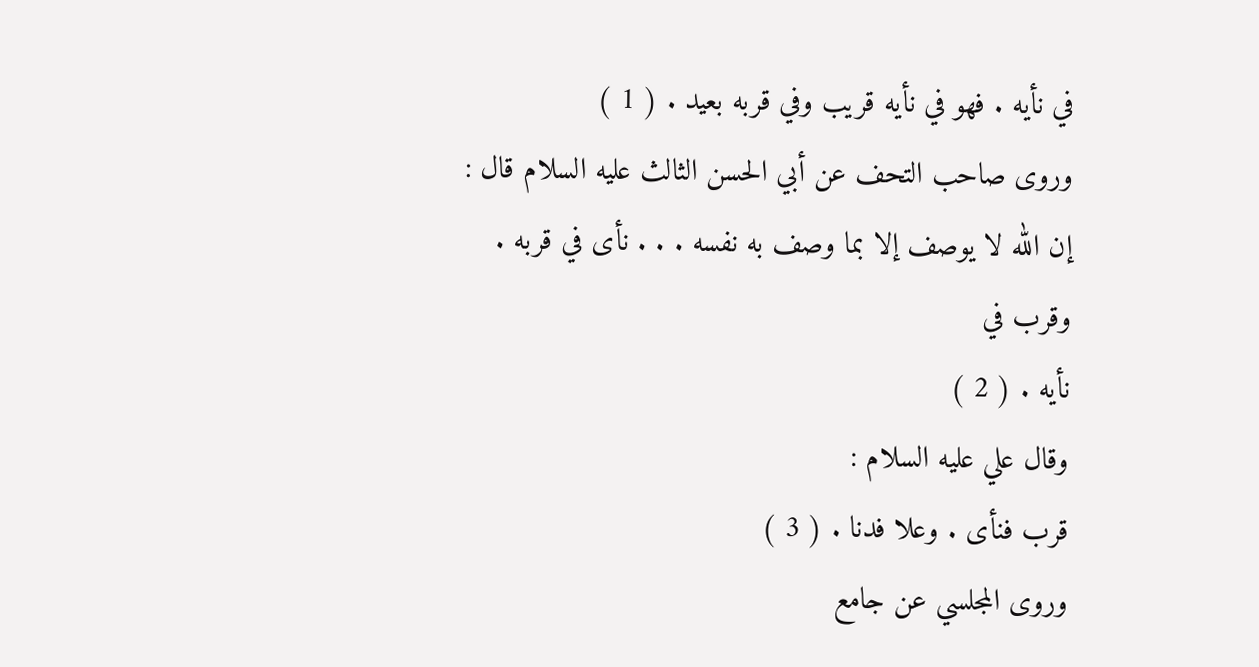في نأيه . فهو في نأيه قريب وفي قربه بعيد . ( 1 )
وروى صاحب التحف عن أبي الحسن الثالث عليه السلام قال :
إن الله لا يوصف إلا بما وصف به نفسه . . . نأى في قربه . وقرب في
نأيه . ( 2 )
وقال علي عليه السلام :
قرب فنأى . وعلا فدنا . ( 3 )
وروى المجلسي عن جامع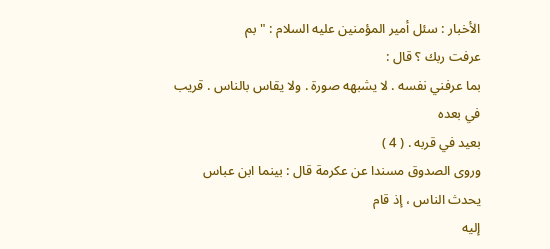الأخبار : سئل أمير المؤمنين عليه السلام : " بم
عرفت ربك ؟ قال :
بما عرفني نفسه . لا يشبهه صورة . ولا يقاس بالناس . قريب في بعده
بعيد في قربه . ( 4 )
وروى الصدوق مسندا عن عكرمة قال : بينما ابن عباس يحدث الناس ، إذ قام
إليه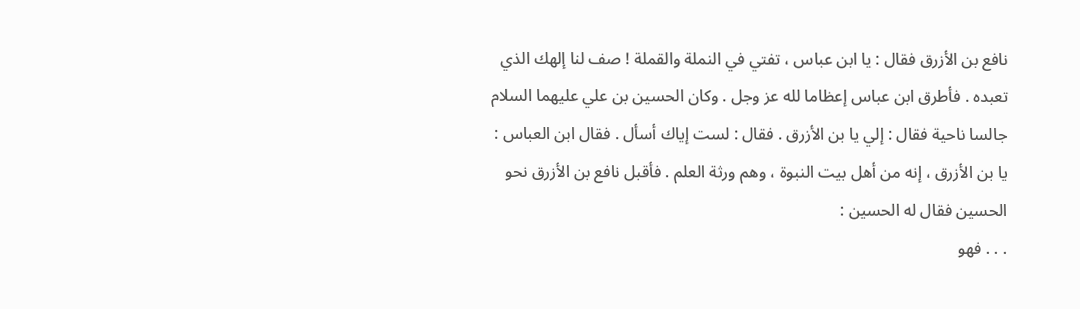نافع بن الأزرق فقال : يا ابن عباس ، تفتي في النملة والقملة ! صف لنا إلهك الذي
تعبده . فأطرق ابن عباس إعظاما لله عز وجل . وكان الحسين بن علي عليهما السلام
جالسا ناحية فقال : إلي يا بن الأزرق . فقال : لست إياك أسأل . فقال ابن العباس :
يا بن الأزرق ، إنه من أهل بيت النبوة ، وهم ورثة العلم . فأقبل نافع بن الأزرق نحو
الحسين فقال له الحسين :
. . . فهو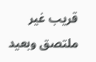قريب غير ملتصق وبعيد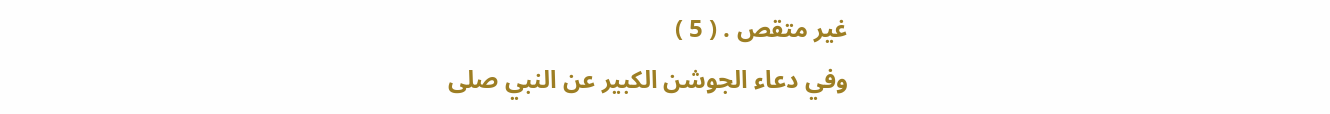غير متقص . ( 5 )
وفي دعاء الجوشن الكبير عن النبي صلى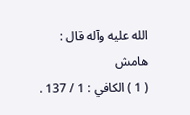الله عليه وآله قال :
هامش
( 1 ) الكافي : 1 / 137 .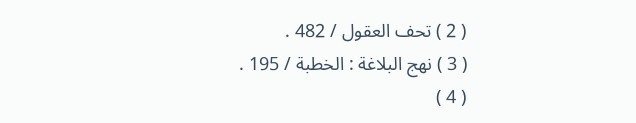( 2 ) تحف العقول / 482 .
( 3 ) نهج البلاغة : الخطبة / 195 .
( 4 )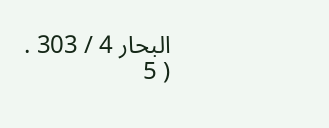البحار 4 / 303 .
( 5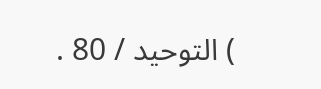) التوحيد / 80 .